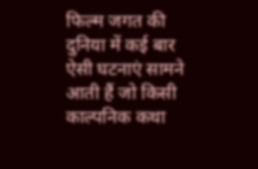फिल्म जगत की दुनिया में कई बार ऐसी घटनाएं सामने आती हैं जो किसी काल्पनिक कथा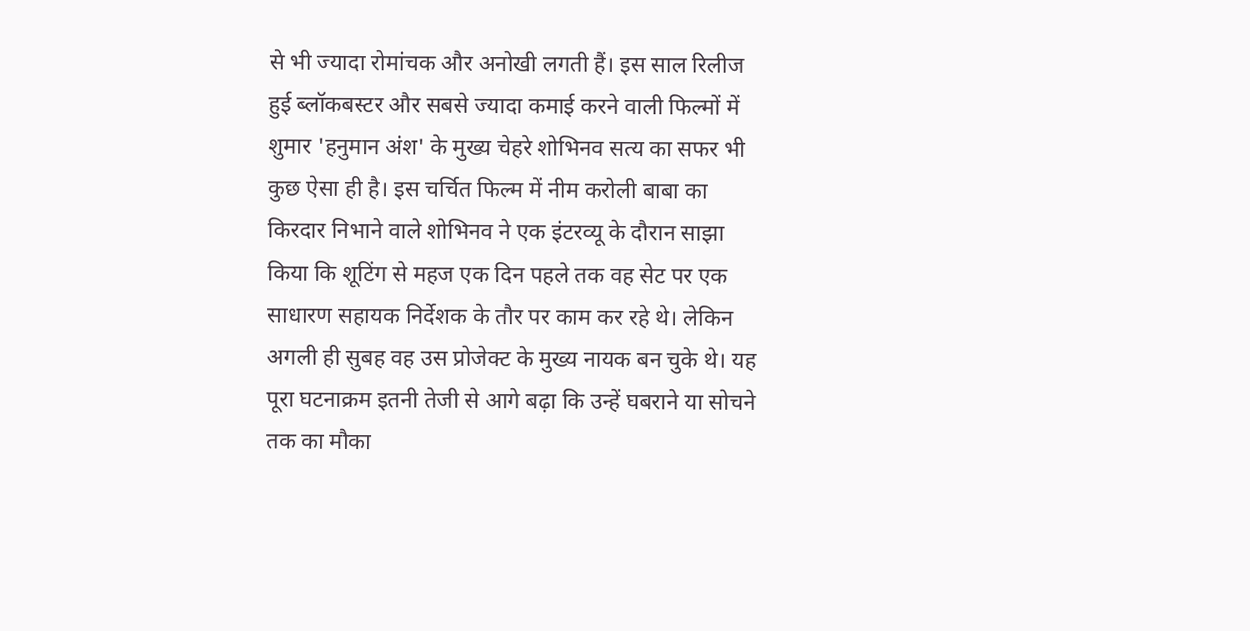से भी ज्यादा रोमांचक और अनोखी लगती हैं। इस साल रिलीज हुई ब्लॉकबस्टर और सबसे ज्यादा कमाई करने वाली फिल्मों में शुमार 'हनुमान अंश' के मुख्य चेहरे शोभिनव सत्य का सफर भी कुछ ऐसा ही है। इस चर्चित फिल्म में नीम करोली बाबा का किरदार निभाने वाले शोभिनव ने एक इंटरव्यू के दौरान साझा किया कि शूटिंग से महज एक दिन पहले तक वह सेट पर एक साधारण सहायक निर्देशक के तौर पर काम कर रहे थे। लेकिन अगली ही सुबह वह उस प्रोजेक्ट के मुख्य नायक बन चुके थे। यह पूरा घटनाक्रम इतनी तेजी से आगे बढ़ा कि उन्हें घबराने या सोचने तक का मौका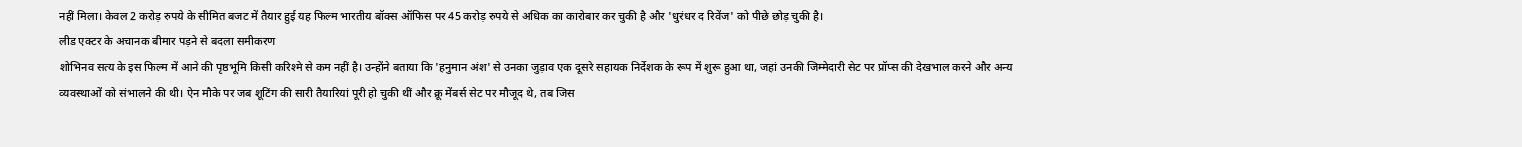नहीं मिला। केवल 2 करोड़ रुपये के सीमित बजट में तैयार हुई यह फिल्म भारतीय बॉक्स ऑफिस पर 45 करोड़ रुपये से अधिक का कारोबार कर चुकी है और 'धुरंधर द रिवेंज' को पीछे छोड़ चुकी है।
लीड एक्टर के अचानक बीमार पड़ने से बदला समीकरण
शोभिनव सत्य के इस फिल्म में आने की पृष्ठभूमि किसी करिश्मे से कम नहीं है। उन्होंने बताया कि 'हनुमान अंश' से उनका जुड़ाव एक दूसरे सहायक निर्देशक के रूप में शुरू हुआ था, जहां उनकी जिम्मेदारी सेट पर प्रॉप्स की देखभाल करने और अन्य व्यवस्थाओं को संभालने की थी। ऐन मौके पर जब शूटिंग की सारी तैयारियां पूरी हो चुकी थीं और क्रू मेंबर्स सेट पर मौजूद थे, तब जिस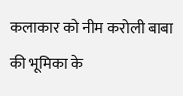कलाकार को नीम करोली बाबा की भूमिका के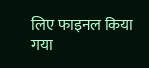लिए फाइनल किया गया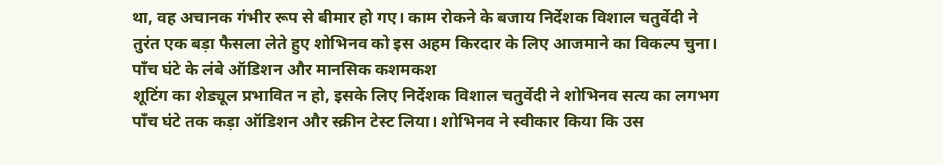था, वह अचानक गंभीर रूप से बीमार हो गए। काम रोकने के बजाय निर्देशक विशाल चतुर्वेदी ने तुरंत एक बड़ा फैसला लेते हुए शोभिनव को इस अहम किरदार के लिए आजमाने का विकल्प चुना।
पाँच घंटे के लंबे ऑडिशन और मानसिक कशमकश
शूटिंग का शेड्यूल प्रभावित न हो, इसके लिए निर्देशक विशाल चतुर्वेदी ने शोभिनव सत्य का लगभग पाँच घंटे तक कड़ा ऑडिशन और स्क्रीन टेस्ट लिया। शोभिनव ने स्वीकार किया कि उस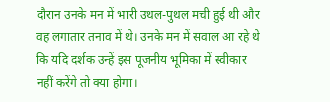दौरान उनके मन में भारी उथल-पुथल मची हुई थी और वह लगातार तनाव में थे। उनके मन में सवाल आ रहे थे कि यदि दर्शक उन्हें इस पूजनीय भूमिका में स्वीकार नहीं करेंगे तो क्या होगा।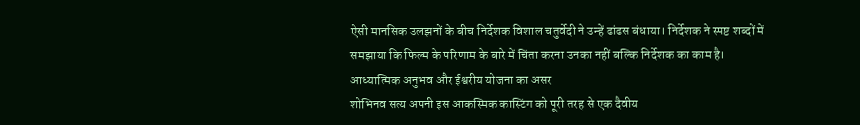ऐसी मानसिक उलझनों के बीच निर्देशक विशाल चतुर्वेदी ने उन्हें ढांढस बंधाया। निर्देशक ने स्पष्ट शब्दों में समझाया कि फिल्म के परिणाम के बारे में चिंता करना उनका नहीं बल्कि निर्देशक का काम है।
आध्यात्मिक अनुभव और ईश्वरीय योजना का असर
शोभिनव सत्य अपनी इस आकस्मिक कास्टिंग को पूरी तरह से एक दैवीय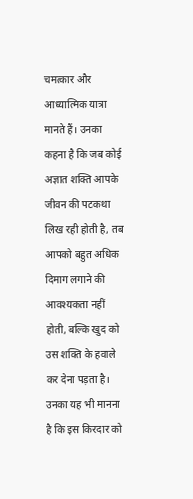चमत्कार और आध्यात्मिक यात्रा मानते हैं। उनका कहना है कि जब कोई अज्ञात शक्ति आपके जीवन की पटकथा लिख रही होती है, तब आपको बहुत अधिक दिमाग लगाने की आवश्यकता नहीं होती, बल्कि खुद को उस शक्ति के हवाले कर देना पड़ता है। उनका यह भी मानना है कि इस किरदार को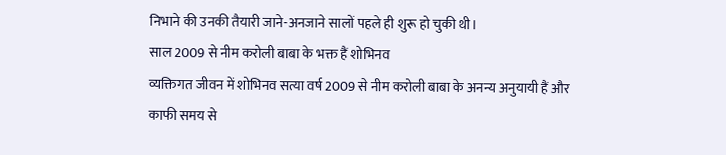निभाने की उनकी तैयारी जाने-अनजाने सालों पहले ही शुरू हो चुकी थी।
साल 2009 से नीम करोली बाबा के भक्त हैं शोभिनव
व्यक्तिगत जीवन में शोभिनव सत्या वर्ष 2009 से नीम करोली बाबा के अनन्य अनुयायी हैं और काफी समय से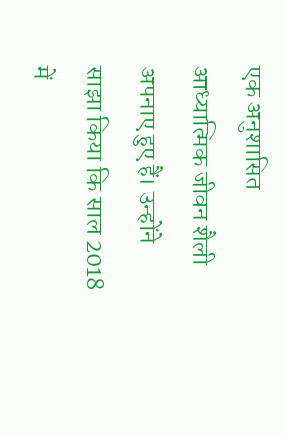एक अनुशासित आध्यात्मिक जीवन शैली अपनाए हुए हैं। उन्होंने साझा किया कि साल 2018 में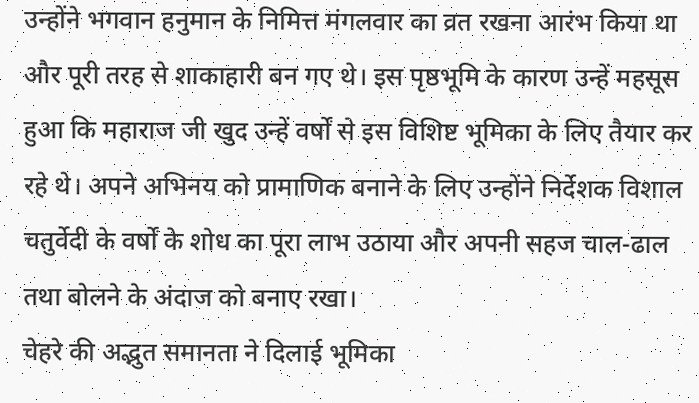उन्होंने भगवान हनुमान के निमित्त मंगलवार का व्रत रखना आरंभ किया था और पूरी तरह से शाकाहारी बन गए थे। इस पृष्ठभूमि के कारण उन्हें महसूस हुआ कि महाराज जी खुद उन्हें वर्षों से इस विशिष्ट भूमिका के लिए तैयार कर रहे थे। अपने अभिनय को प्रामाणिक बनाने के लिए उन्होंने निर्देशक विशाल चतुर्वेदी के वर्षों के शोध का पूरा लाभ उठाया और अपनी सहज चाल-ढाल तथा बोलने के अंदाज को बनाए रखा।
चेहरे की अद्भुत समानता ने दिलाई भूमिका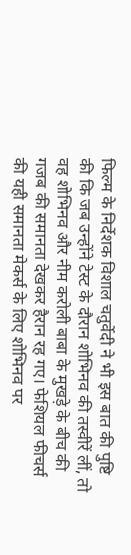फिल्म के निर्देशक विशाल चतुर्वेदी ने भी इस बात की पुष्टि की कि जब उन्होंने टेस्ट के दौरान शोभिनव की तस्वीरें लीं, तो वह शोभिनव और नीम करोली बाबा के मुखड़े के बीच की गजब की समानता देखकर हैरान रह गए। फेशियल फीचर्स की यही समानता मेकर्स के लिए शोभिनव पर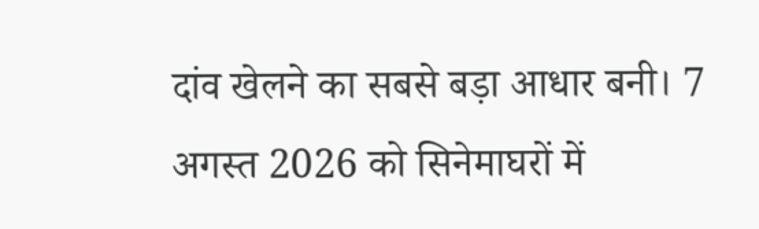दांव खेलने का सबसे बड़ा आधार बनी। 7 अगस्त 2026 को सिनेमाघरों में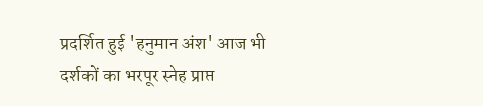प्रदर्शित हुई 'हनुमान अंश' आज भी दर्शकों का भरपूर स्नेह प्राप्त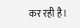कर रही है।